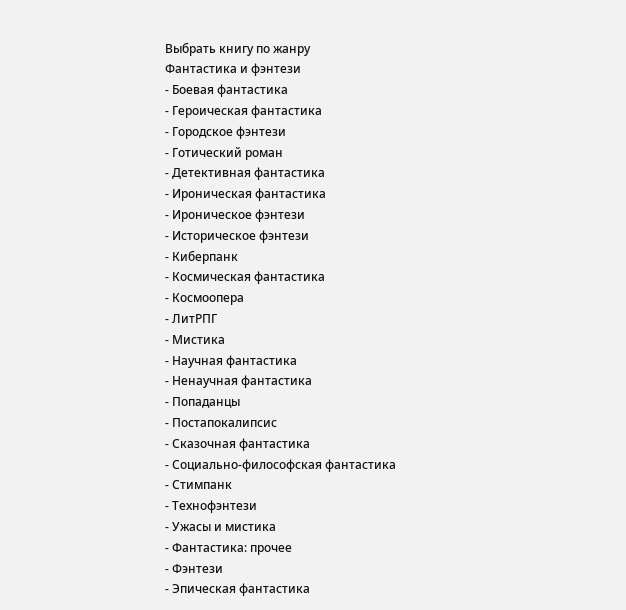Выбрать книгу по жанру
Фантастика и фэнтези
- Боевая фантастика
- Героическая фантастика
- Городское фэнтези
- Готический роман
- Детективная фантастика
- Ироническая фантастика
- Ироническое фэнтези
- Историческое фэнтези
- Киберпанк
- Космическая фантастика
- Космоопера
- ЛитРПГ
- Мистика
- Научная фантастика
- Ненаучная фантастика
- Попаданцы
- Постапокалипсис
- Сказочная фантастика
- Социально-философская фантастика
- Стимпанк
- Технофэнтези
- Ужасы и мистика
- Фантастика: прочее
- Фэнтези
- Эпическая фантастика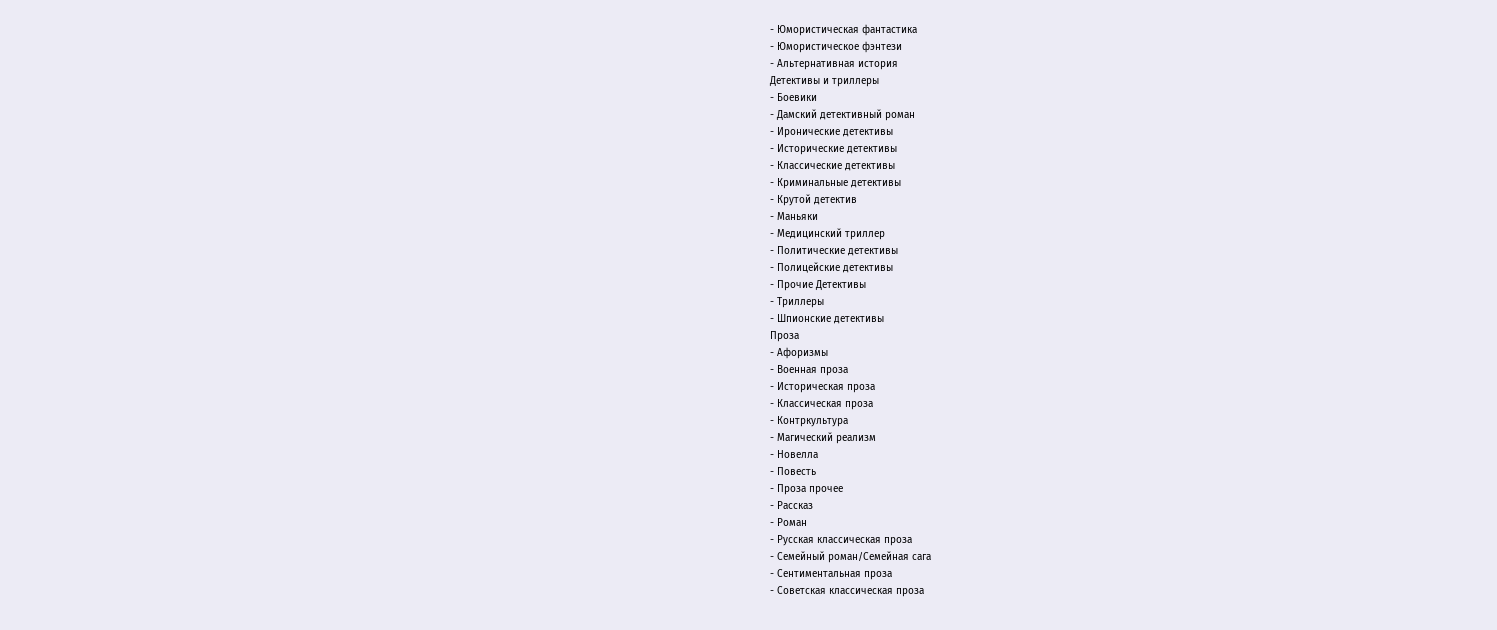- Юмористическая фантастика
- Юмористическое фэнтези
- Альтернативная история
Детективы и триллеры
- Боевики
- Дамский детективный роман
- Иронические детективы
- Исторические детективы
- Классические детективы
- Криминальные детективы
- Крутой детектив
- Маньяки
- Медицинский триллер
- Политические детективы
- Полицейские детективы
- Прочие Детективы
- Триллеры
- Шпионские детективы
Проза
- Афоризмы
- Военная проза
- Историческая проза
- Классическая проза
- Контркультура
- Магический реализм
- Новелла
- Повесть
- Проза прочее
- Рассказ
- Роман
- Русская классическая проза
- Семейный роман/Семейная сага
- Сентиментальная проза
- Советская классическая проза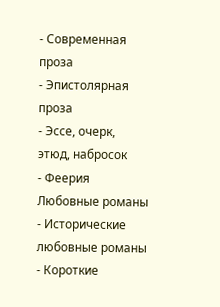- Современная проза
- Эпистолярная проза
- Эссе, очерк, этюд, набросок
- Феерия
Любовные романы
- Исторические любовные романы
- Короткие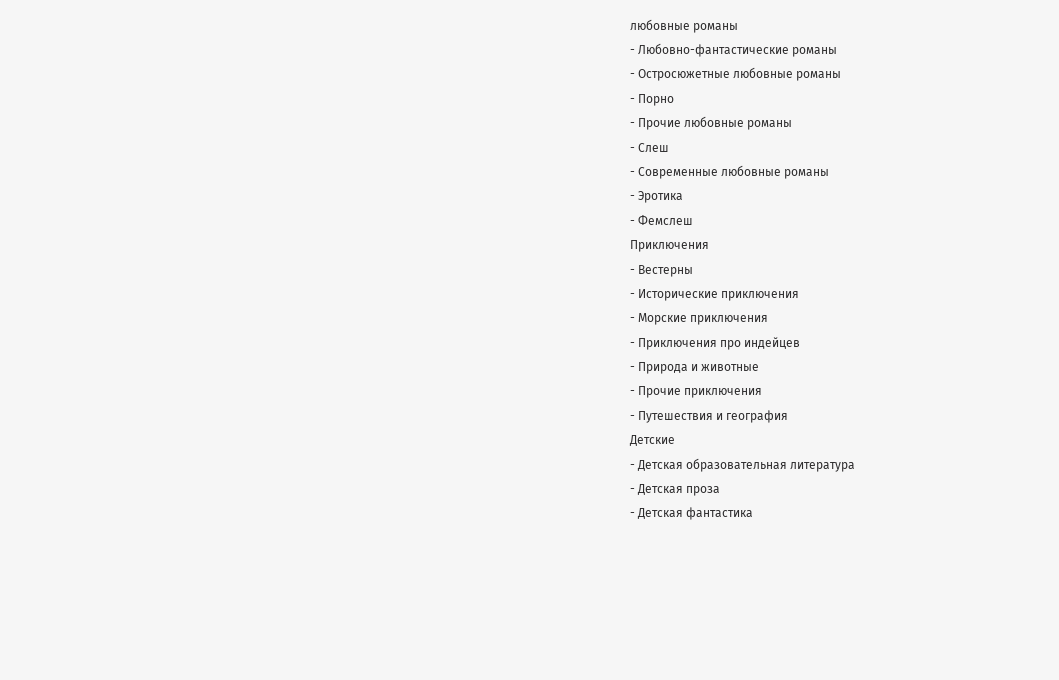любовные романы
- Любовно-фантастические романы
- Остросюжетные любовные романы
- Порно
- Прочие любовные романы
- Слеш
- Современные любовные романы
- Эротика
- Фемслеш
Приключения
- Вестерны
- Исторические приключения
- Морские приключения
- Приключения про индейцев
- Природа и животные
- Прочие приключения
- Путешествия и география
Детские
- Детская образовательная литература
- Детская проза
- Детская фантастика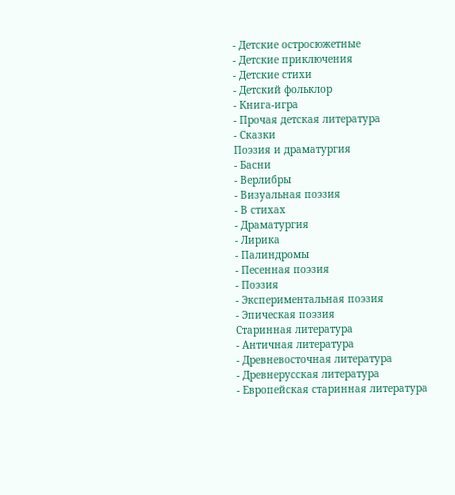- Детские остросюжетные
- Детские приключения
- Детские стихи
- Детский фольклор
- Книга-игра
- Прочая детская литература
- Сказки
Поэзия и драматургия
- Басни
- Верлибры
- Визуальная поэзия
- В стихах
- Драматургия
- Лирика
- Палиндромы
- Песенная поэзия
- Поэзия
- Экспериментальная поэзия
- Эпическая поэзия
Старинная литература
- Античная литература
- Древневосточная литература
- Древнерусская литература
- Европейская старинная литература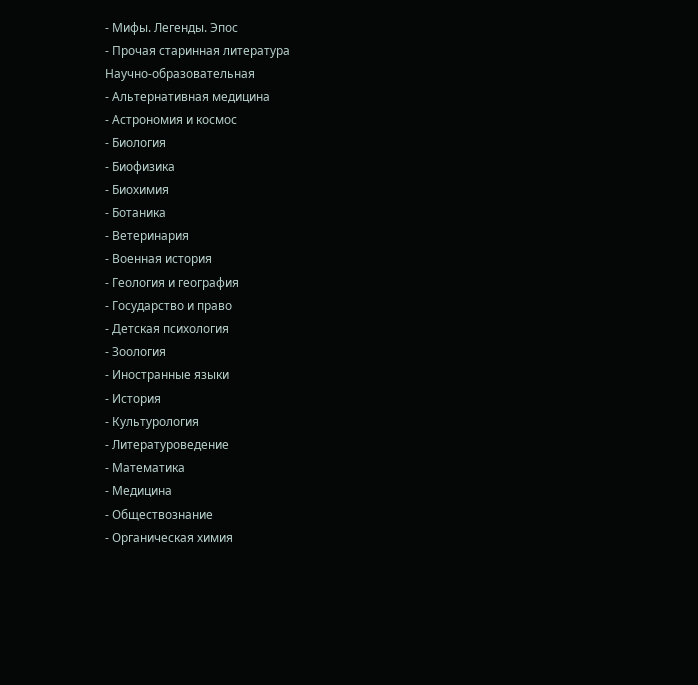- Мифы. Легенды. Эпос
- Прочая старинная литература
Научно-образовательная
- Альтернативная медицина
- Астрономия и космос
- Биология
- Биофизика
- Биохимия
- Ботаника
- Ветеринария
- Военная история
- Геология и география
- Государство и право
- Детская психология
- Зоология
- Иностранные языки
- История
- Культурология
- Литературоведение
- Математика
- Медицина
- Обществознание
- Органическая химия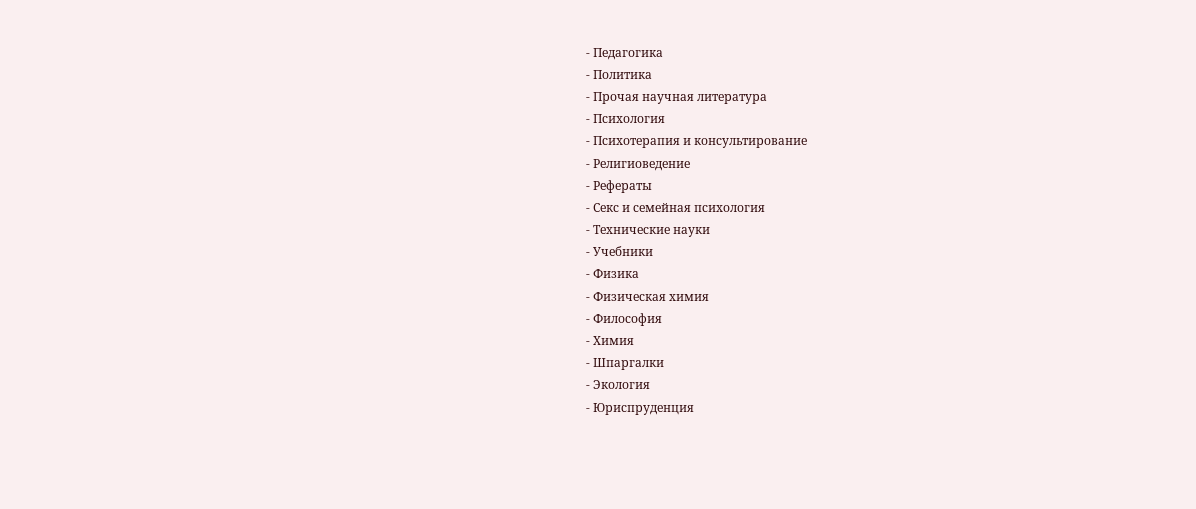- Педагогика
- Политика
- Прочая научная литература
- Психология
- Психотерапия и консультирование
- Религиоведение
- Рефераты
- Секс и семейная психология
- Технические науки
- Учебники
- Физика
- Физическая химия
- Философия
- Химия
- Шпаргалки
- Экология
- Юриспруденция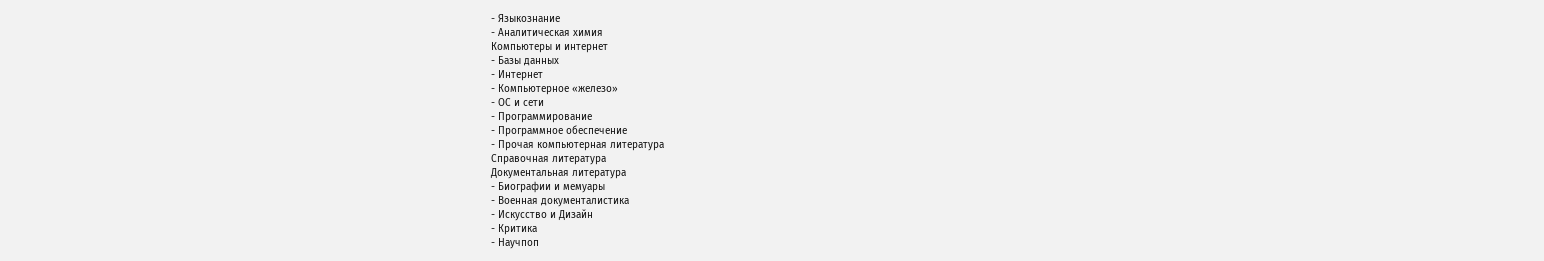- Языкознание
- Аналитическая химия
Компьютеры и интернет
- Базы данных
- Интернет
- Компьютерное «железо»
- ОС и сети
- Программирование
- Программное обеспечение
- Прочая компьютерная литература
Справочная литература
Документальная литература
- Биографии и мемуары
- Военная документалистика
- Искусство и Дизайн
- Критика
- Научпоп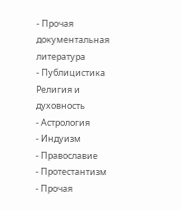- Прочая документальная литература
- Публицистика
Религия и духовность
- Астрология
- Индуизм
- Православие
- Протестантизм
- Прочая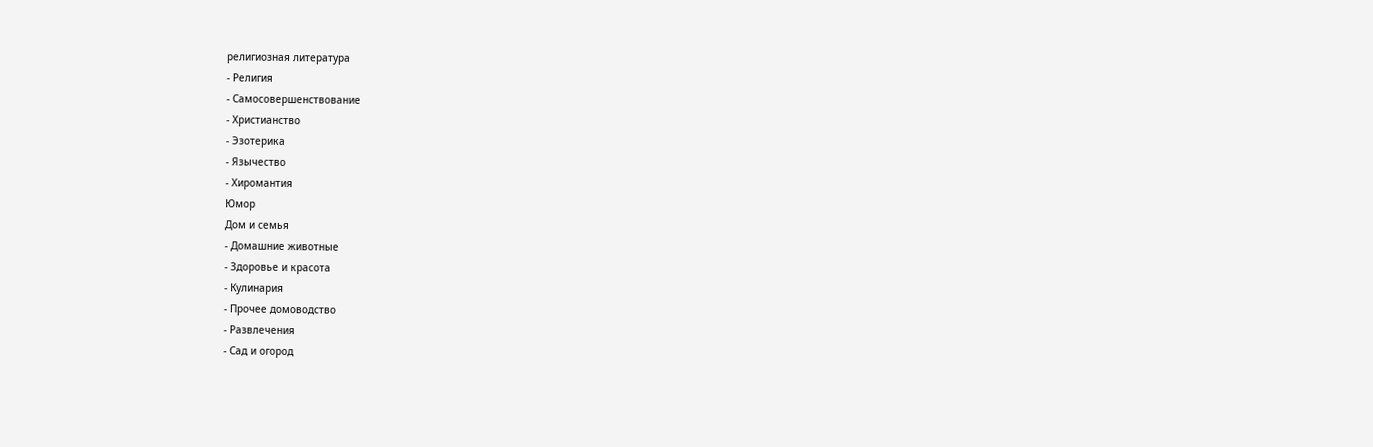религиозная литература
- Религия
- Самосовершенствование
- Христианство
- Эзотерика
- Язычество
- Хиромантия
Юмор
Дом и семья
- Домашние животные
- Здоровье и красота
- Кулинария
- Прочее домоводство
- Развлечения
- Сад и огород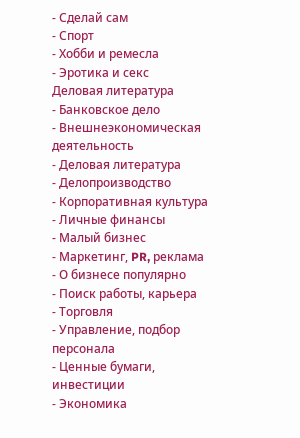- Сделай сам
- Спорт
- Хобби и ремесла
- Эротика и секс
Деловая литература
- Банковское дело
- Внешнеэкономическая деятельность
- Деловая литература
- Делопроизводство
- Корпоративная культура
- Личные финансы
- Малый бизнес
- Маркетинг, PR, реклама
- О бизнесе популярно
- Поиск работы, карьера
- Торговля
- Управление, подбор персонала
- Ценные бумаги, инвестиции
- Экономика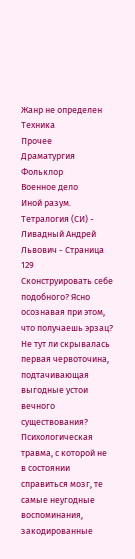Жанр не определен
Техника
Прочее
Драматургия
Фольклор
Военное дело
Иной разум. Тетралогия (СИ) - Ливадный Андрей Львович - Страница 129
Сконструировать себе подобного? Ясно осознавая при этом, что получаешь эрзац?
Не тут ли скрывалась первая червоточина, подтачивающая выгодные устои вечного существования?
Психологическая травма, с которой не в состоянии справиться мозг, те самые неугодные воспоминания, закодированные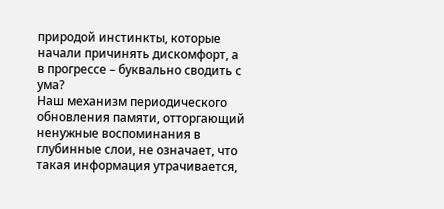природой инстинкты, которые начали причинять дискомфорт, а в прогрессе – буквально сводить с ума?
Наш механизм периодического обновления памяти, отторгающий ненужные воспоминания в глубинные слои, не означает, что такая информация утрачивается,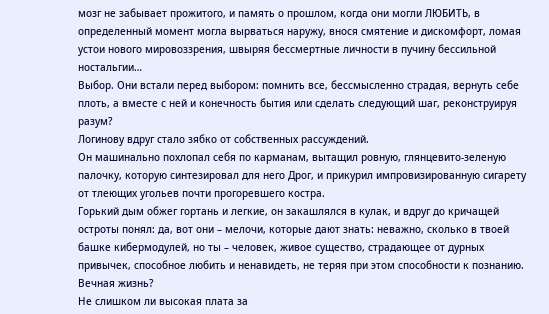мозг не забывает прожитого, и память о прошлом, когда они могли ЛЮБИТЬ, в определенный момент могла вырваться наружу, внося смятение и дискомфорт, ломая устои нового мировоззрения, швыряя бессмертные личности в пучину бессильной ностальгии…
Выбор. Они встали перед выбором: помнить все, бессмысленно страдая, вернуть себе плоть, а вместе с ней и конечность бытия или сделать следующий шаг, реконструируя разум?
Логинову вдруг стало зябко от собственных рассуждений.
Он машинально похлопал себя по карманам, вытащил ровную, глянцевито‑зеленую палочку, которую синтезировал для него Дрог, и прикурил импровизированную сигарету от тлеющих угольев почти прогоревшего костра.
Горький дым обжег гортань и легкие, он закашлялся в кулак, и вдруг до кричащей остроты понял: да, вот они – мелочи, которые дают знать: неважно, сколько в твоей башке кибермодулей, но ты – человек, живое существо, страдающее от дурных привычек, способное любить и ненавидеть, не теряя при этом способности к познанию.
Вечная жизнь?
Не слишком ли высокая плата за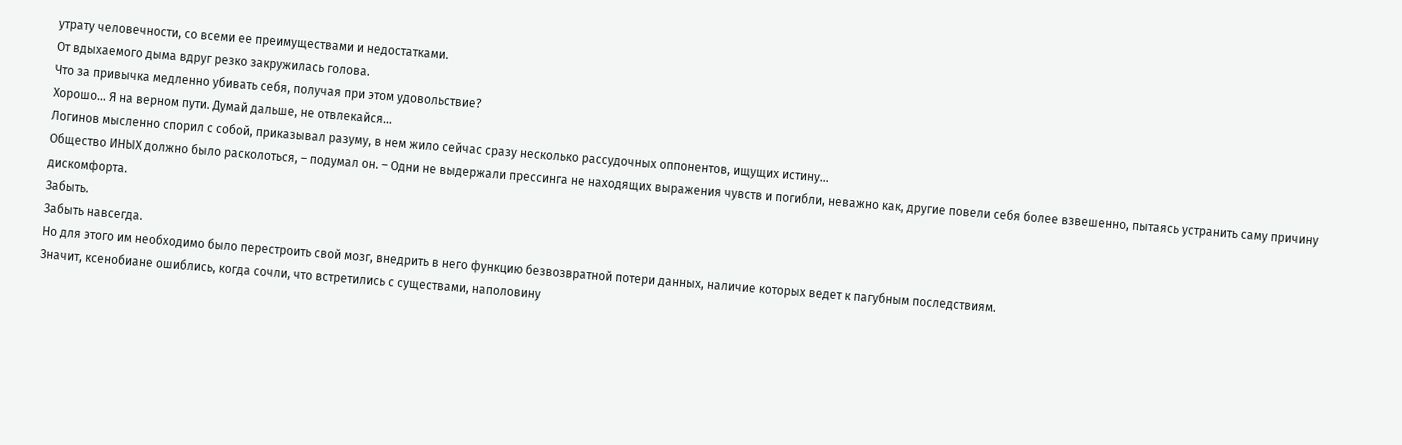утрату человечности, со всеми ее преимуществами и недостатками.
От вдыхаемого дыма вдруг резко закружилась голова.
Что за привычка медленно убивать себя, получая при этом удовольствие?
Хорошо… Я на верном пути. Думай дальше, не отвлекайся…
Логинов мысленно спорил с собой, приказывал разуму, в нем жило сейчас сразу несколько рассудочных оппонентов, ищущих истину…
Общество ИНЫХ должно было расколоться, – подумал он. – Одни не выдержали прессинга не находящих выражения чувств и погибли, неважно как, другие повели себя более взвешенно, пытаясь устранить саму причину дискомфорта.
Забыть.
Забыть навсегда.
Но для этого им необходимо было перестроить свой мозг, внедрить в него функцию безвозвратной потери данных, наличие которых ведет к пагубным последствиям.
Значит, ксенобиане ошиблись, когда сочли, что встретились с существами, наполовину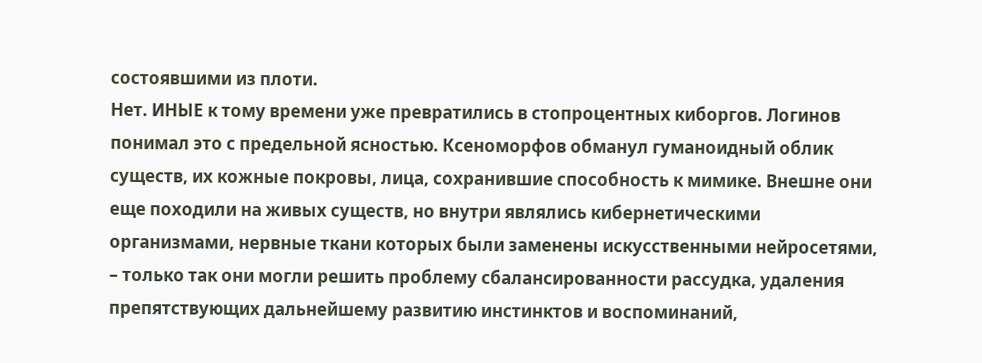состоявшими из плоти.
Нет. ИНЫЕ к тому времени уже превратились в стопроцентных киборгов. Логинов понимал это с предельной ясностью. Ксеноморфов обманул гуманоидный облик существ, их кожные покровы, лица, сохранившие способность к мимике. Внешне они еще походили на живых существ, но внутри являлись кибернетическими организмами, нервные ткани которых были заменены искусственными нейросетями, – только так они могли решить проблему сбалансированности рассудка, удаления препятствующих дальнейшему развитию инстинктов и воспоминаний,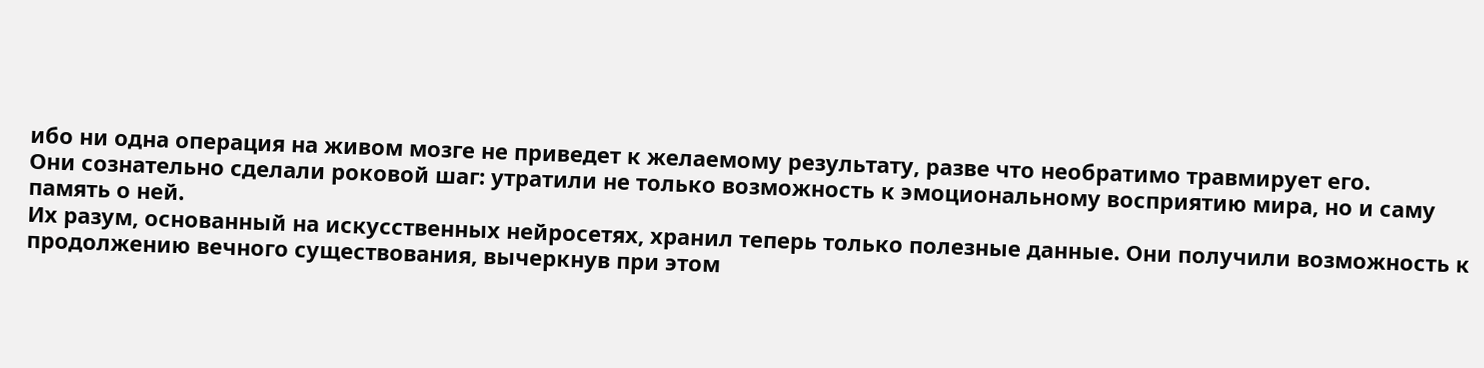ибо ни одна операция на живом мозге не приведет к желаемому результату, разве что необратимо травмирует его.
Они сознательно сделали роковой шаг: утратили не только возможность к эмоциональному восприятию мира, но и саму память о ней.
Их разум, основанный на искусственных нейросетях, хранил теперь только полезные данные. Они получили возможность к продолжению вечного существования, вычеркнув при этом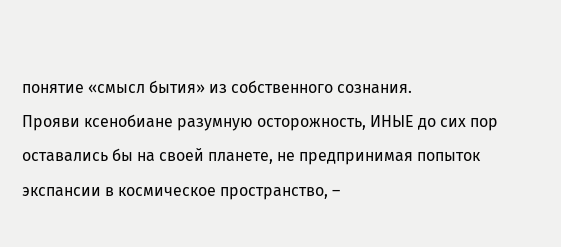понятие «смысл бытия» из собственного сознания.
Прояви ксенобиане разумную осторожность, ИНЫЕ до сих пор оставались бы на своей планете, не предпринимая попыток экспансии в космическое пространство, –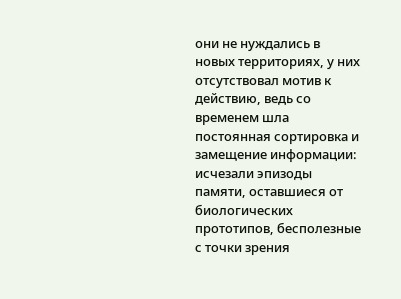они не нуждались в новых территориях, у них отсутствовал мотив к действию, ведь со временем шла постоянная сортировка и замещение информации: исчезали эпизоды памяти, оставшиеся от биологических прототипов, бесполезные с точки зрения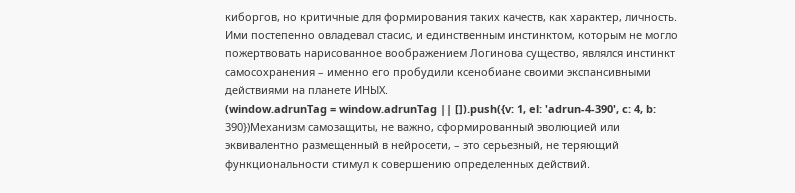киборгов, но критичные для формирования таких качеств, как характер, личность.
Ими постепенно овладевал стасис, и единственным инстинктом, которым не могло пожертвовать нарисованное воображением Логинова существо, являлся инстинкт самосохранения – именно его пробудили ксенобиане своими экспансивными действиями на планете ИНЫХ.
(window.adrunTag = window.adrunTag || []).push({v: 1, el: 'adrun-4-390', c: 4, b: 390})Механизм самозащиты, не важно, сформированный эволюцией или эквивалентно размещенный в нейросети, – это серьезный, не теряющий функциональности стимул к совершению определенных действий.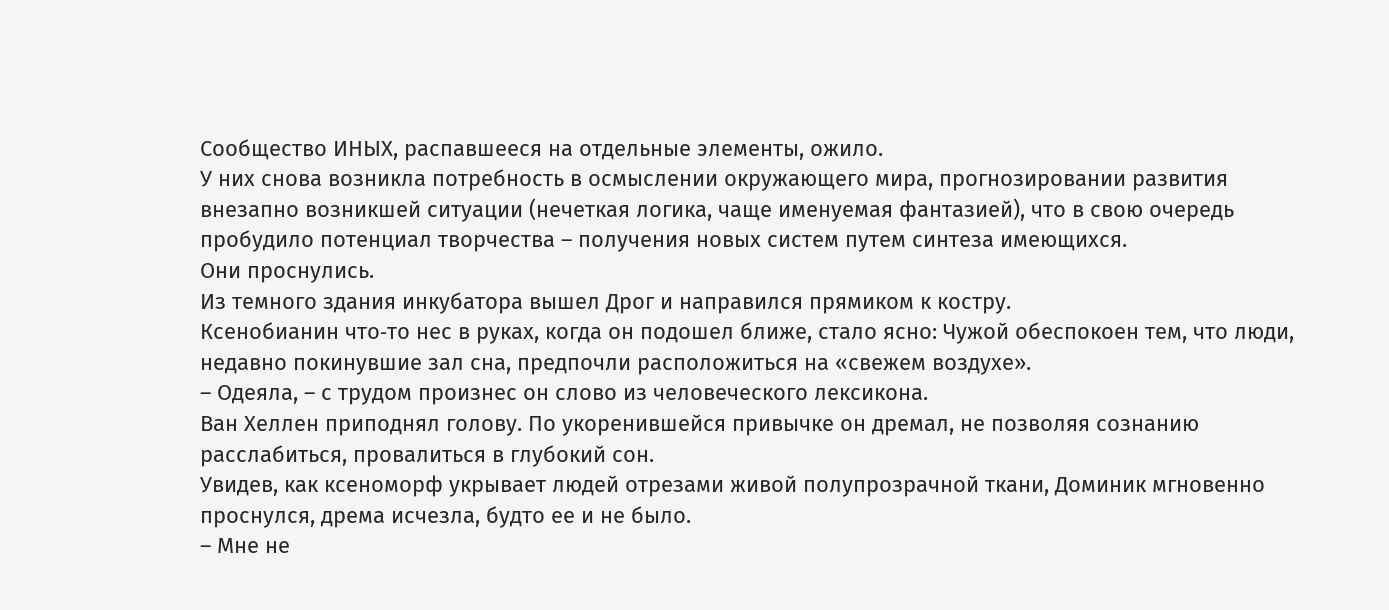Сообщество ИНЫХ, распавшееся на отдельные элементы, ожило.
У них снова возникла потребность в осмыслении окружающего мира, прогнозировании развития внезапно возникшей ситуации (нечеткая логика, чаще именуемая фантазией), что в свою очередь пробудило потенциал творчества – получения новых систем путем синтеза имеющихся.
Они проснулись.
Из темного здания инкубатора вышел Дрог и направился прямиком к костру.
Ксенобианин что‑то нес в руках, когда он подошел ближе, стало ясно: Чужой обеспокоен тем, что люди, недавно покинувшие зал сна, предпочли расположиться на «свежем воздухе».
– Одеяла, – с трудом произнес он слово из человеческого лексикона.
Ван Хеллен приподнял голову. По укоренившейся привычке он дремал, не позволяя сознанию расслабиться, провалиться в глубокий сон.
Увидев, как ксеноморф укрывает людей отрезами живой полупрозрачной ткани, Доминик мгновенно проснулся, дрема исчезла, будто ее и не было.
– Мне не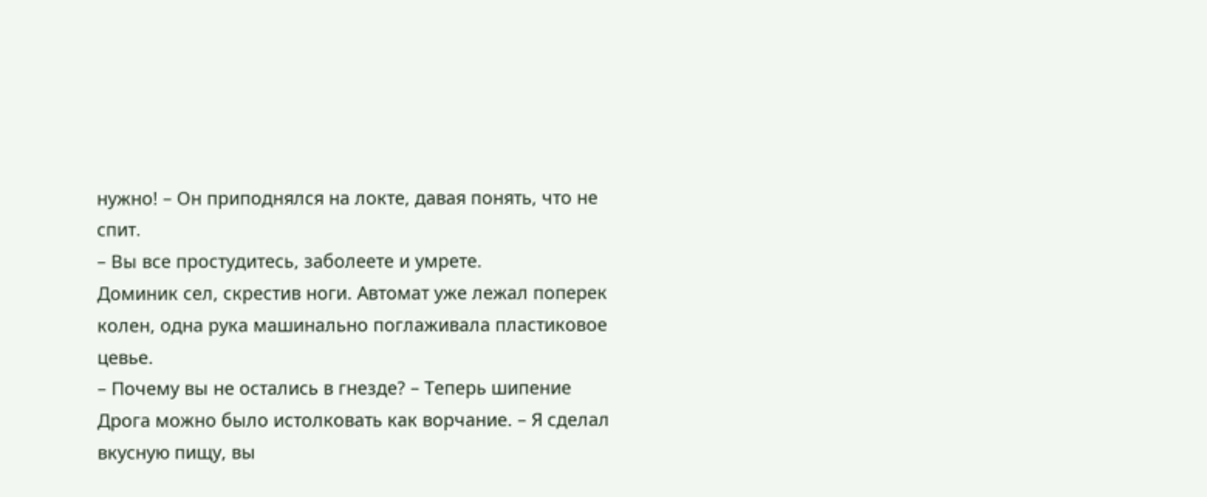нужно! – Он приподнялся на локте, давая понять, что не спит.
– Вы все простудитесь, заболеете и умрете.
Доминик сел, скрестив ноги. Автомат уже лежал поперек колен, одна рука машинально поглаживала пластиковое цевье.
– Почему вы не остались в гнезде? – Теперь шипение Дрога можно было истолковать как ворчание. – Я сделал вкусную пищу, вы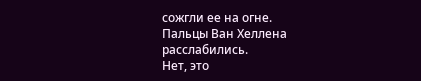сожгли ее на огне.
Пальцы Ван Хеллена расслабились.
Нет, это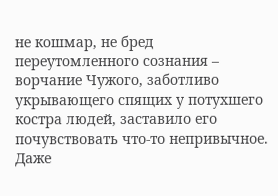не кошмар, не бред переутомленного сознания – ворчание Чужого, заботливо укрывающего спящих у потухшего костра людей, заставило его почувствовать что‑то непривычное.
Даже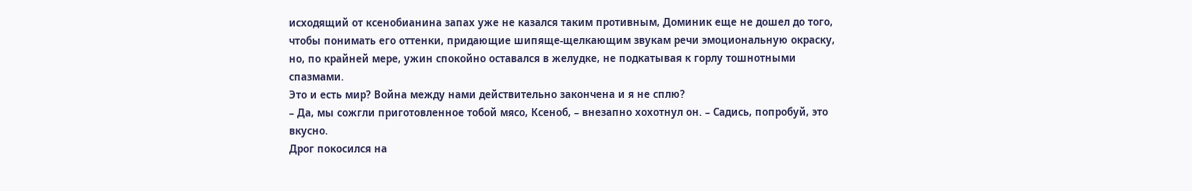исходящий от ксенобианина запах уже не казался таким противным, Доминик еще не дошел до того, чтобы понимать его оттенки, придающие шипяще‑щелкающим звукам речи эмоциональную окраску, но, по крайней мере, ужин спокойно оставался в желудке, не подкатывая к горлу тошнотными спазмами.
Это и есть мир? Война между нами действительно закончена и я не сплю?
– Да, мы сожгли приготовленное тобой мясо, Ксеноб, – внезапно хохотнул он. – Садись, попробуй, это вкусно.
Дрог покосился на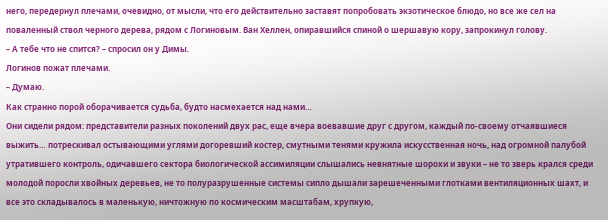него, передернул плечами, очевидно, от мысли, что его действительно заставят попробовать экзотическое блюдо, но все же сел на поваленный ствол черного дерева, рядом с Логиновым. Ван Хеллен, опиравшийся спиной о шершавую кору, запрокинул голову.
– А тебе что не спится? – спросил он у Димы.
Логинов пожат плечами.
– Думаю.
Как странно порой оборачивается судьба, будто насмехается над нами…
Они сидели рядом: представители разных поколений двух рас, еще вчера воевавшие друг с другом, каждый по‑своему отчаявшиеся выжить… потрескивал остывающими углями догоревший костер, смутными тенями кружила искусственная ночь, над огромной палубой утратившего контроль, одичавшего сектора биологической ассимиляции слышались невнятные шорохи и звуки – не то зверь крался среди молодой поросли хвойных деревьев, не то полуразрушенные системы сипло дышали зарешеченными глотками вентиляционных шахт, и все это складывалось в маленькую, ничтожную по космическим масштабам, хрупкую,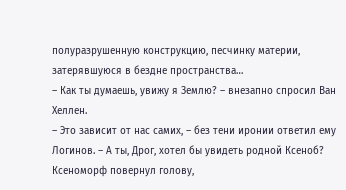полуразрушенную конструкцию, песчинку материи, затерявшуюся в бездне пространства…
– Как ты думаешь, увижу я Землю? – внезапно спросил Ван Хеллен.
– Это зависит от нас самих, – без тени иронии ответил ему Логинов. – А ты, Дрог, хотел бы увидеть родной Ксеноб?
Ксеноморф повернул голову,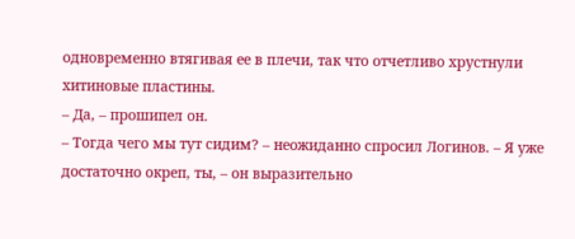одновременно втягивая ее в плечи, так что отчетливо хрустнули хитиновые пластины.
– Да, – прошипел он.
– Тогда чего мы тут сидим? – неожиданно спросил Логинов. – Я уже достаточно окреп, ты, – он выразительно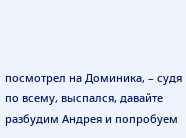посмотрел на Доминика, – судя по всему, выспался, давайте разбудим Андрея и попробуем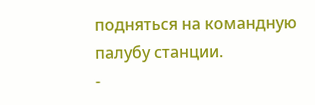подняться на командную палубу станции.
-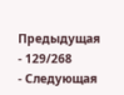Предыдущая
- 129/268
- Следующая